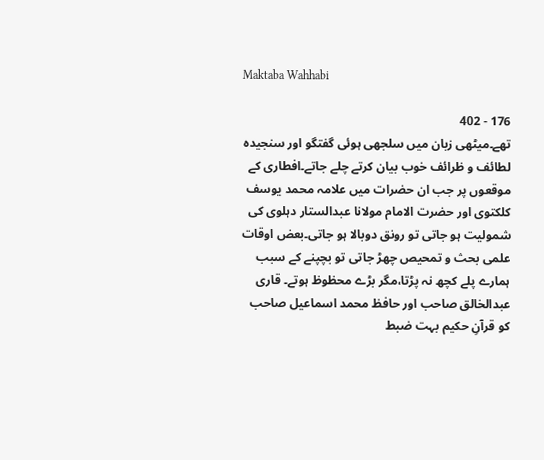Maktaba Wahhabi

176 - 402
تھے۔میٹھی زبان میں سلجھی ہوئی گفتگو اور سنجیدہ لطائف و ظرائف خوب بیان کرتے چلے جاتے۔افطاری کے موقعوں پر جب ان حضرات میں علامہ محمد یوسف کلکتوی اور حضرت الامام مولانا عبدالستار دہلوی کی شمولیت ہو جاتی تو رونق دوبالا ہو جاتی۔بعض اوقات علمی بحث و تمحیص چھڑ جاتی تو بچپنے کے سبب ہمارے پلے کچھ نہ پڑتا،مگر بڑے محظوظ ہوتے۔ قاری عبدالخالق صاحب اور حافظ محمد اسماعیل صاحب کو قرآنِ حکیم بہت ضبط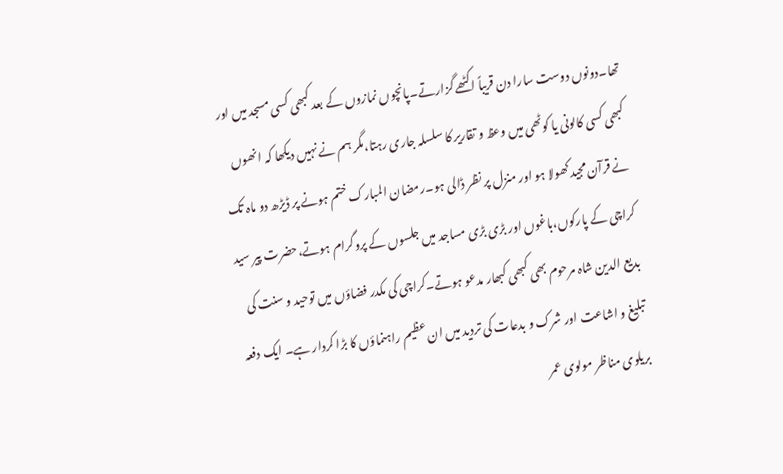تھا۔دونوں دوست سارا دن قریباً اکٹھے گزارتے۔پانچوں نمازوں کے بعد کبھی کسی مسجد میں اور کبھی کسی کالونی یا کوٹھی میں وعظ و تقاریر کا سلسلہ جاری رہتا،مگر ہم نے نہیں دیکھا کہ انھوں نے قرآن مجید کھولا ہو اور منزل پر نظر ڈالی ہو۔رمضان المبارک ختم ہونے پر ڈیڑھ دو ماہ تک کراچی کے پارکوں،باغوں اور بڑی بڑی مساجد میں جلسوں کے پروگرام ہوتے،حضرت پیر سید بدیع الدین شاہ مرحوم بھی کبھی کبھار مدعو ہوتے۔کراچی کی مکدر فضاؤں میں توحید و سنت کی تبلیغ و اشاعت اور شرک و بدعات کی تردید میں ان عظیم راہنماؤں کا بڑا کردار ہے۔ ایک دفعہ بریلوی مناظر مولوی عمر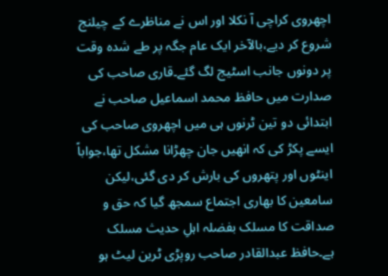اچھروی کراچی آ نکلا اور اس نے مناظرے کے چیلنج شروع کر دیے،بالآخر ایک عام جگہ پر طے شدہ وقت پر دونوں جانب اسٹیج لگ گئے۔قاری صاحب کی صدارت میں حافظ محمد اسماعیل صاحب نے ابتدائی دو تین ٹرنوں ہی میں اچھروی صاحب کی ایسے پکڑ کی کہ انھیں جان چھڑانا مشکل تھا،جواباً اینٹوں اور پتھروں کی بارش کر دی گئی،لیکن سامعین کا بھاری اجتماع سمجھ گیا کہ حق و صداقت کا مسلک بفضلہ اہلِ حدیث مسلک ہے۔حافظ عبدالقادر صاحب روپڑی ٹرین لیٹ ہو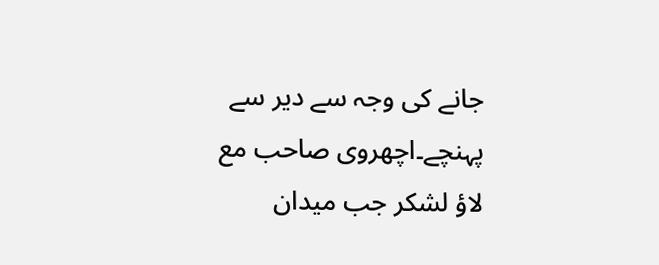جانے کی وجہ سے دیر سے پہنچے۔اچھروی صاحب مع لاؤ لشکر جب میدان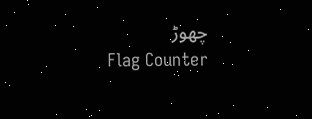چھوڑ
Flag Counter